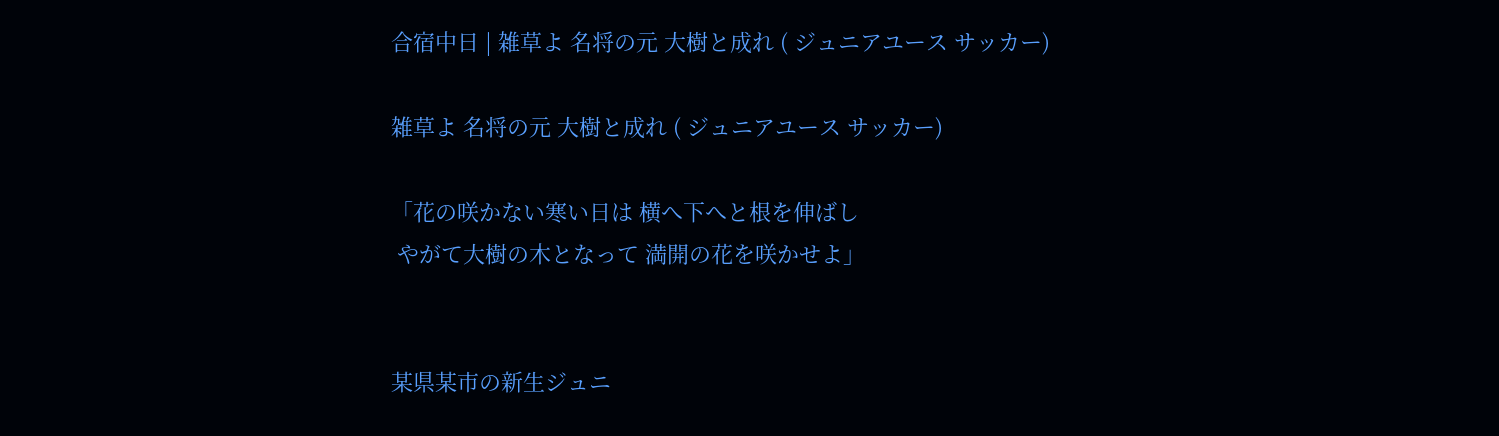合宿中日 | 雑草よ 名将の元 大樹と成れ ( ジュニアユース サッカー)

雑草よ 名将の元 大樹と成れ ( ジュニアユース サッカー)

「花の咲かない寒い日は 横へ下へと根を伸ばし
 やがて大樹の木となって 満開の花を咲かせよ」


某県某市の新生ジュニ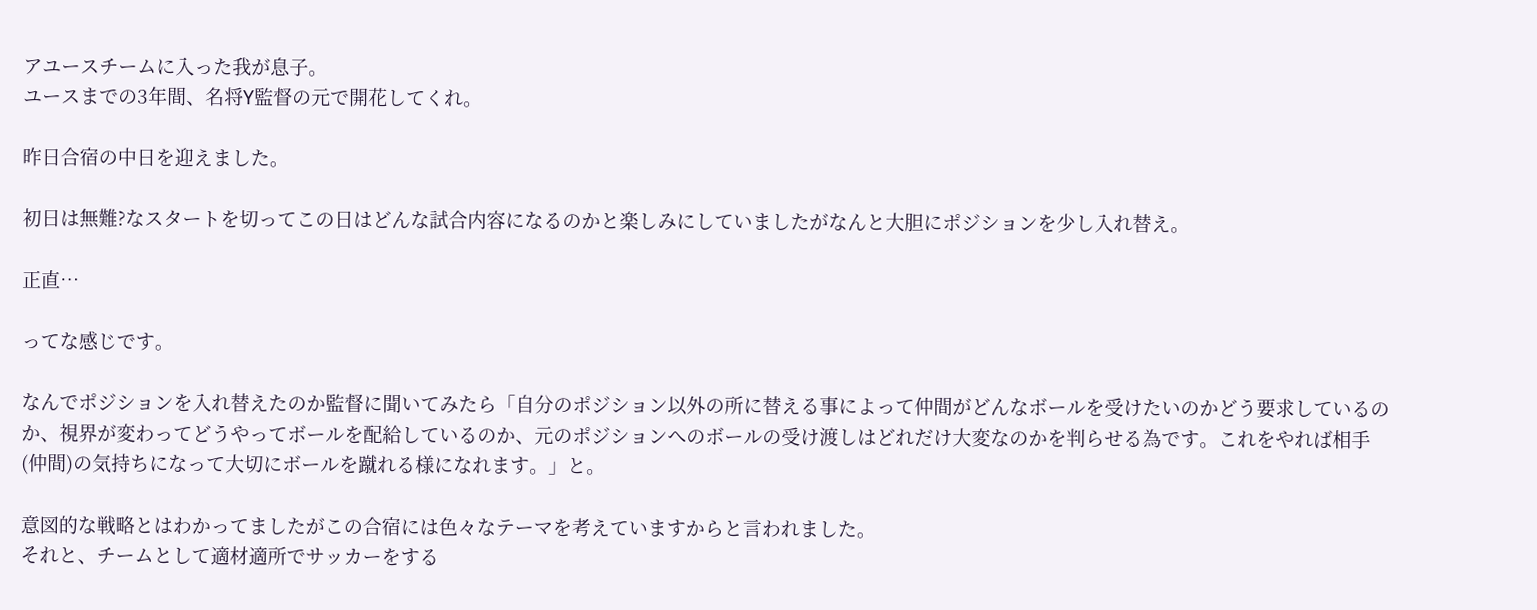アユースチームに入った我が息子。
ユースまでの3年間、名将Y監督の元で開花してくれ。

昨日合宿の中日を迎えました。

初日は無難?なスタートを切ってこの日はどんな試合内容になるのかと楽しみにしていましたがなんと大胆にポジションを少し入れ替え。

正直…

ってな感じです。

なんでポジションを入れ替えたのか監督に聞いてみたら「自分のポジション以外の所に替える事によって仲間がどんなボールを受けたいのかどう要求しているのか、視界が変わってどうやってボールを配給しているのか、元のポジションへのボールの受け渡しはどれだけ大変なのかを判らせる為です。これをやれば相手(仲間)の気持ちになって大切にボールを蹴れる様になれます。」と。

意図的な戦略とはわかってましたがこの合宿には色々なテーマを考えていますからと言われました。
それと、チームとして適材適所でサッカーをする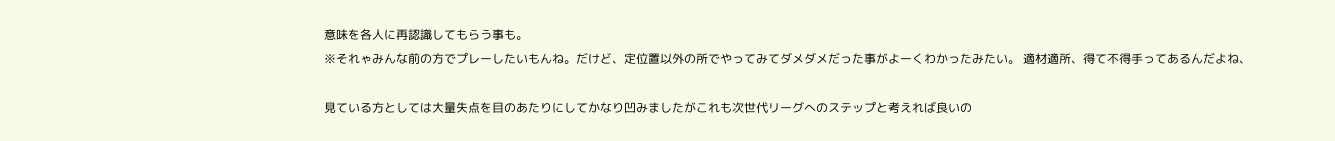意味を各人に再認識してもらう事も。
※それゃみんな前の方でプレーしたいもんね。だけど、定位置以外の所でやってみてダメダメだった事がよーくわかったみたい。 適材適所、得て不得手ってあるんだよね、

見ている方としては大量失点を目のあたりにしてかなり凹みましたがこれも次世代リーグへのステップと考えれば良いの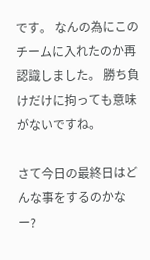です。 なんの為にこのチームに入れたのか再認識しました。 勝ち負けだけに拘っても意味がないですね。

さて今日の最終日はどんな事をするのかなー?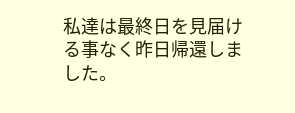私達は最終日を見届ける事なく昨日帰還しました。